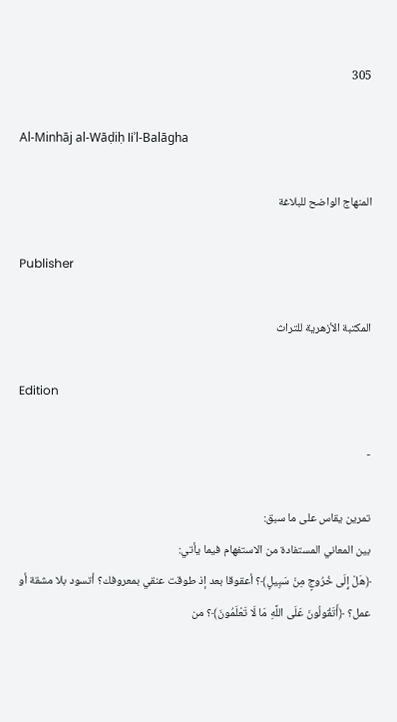305

Al-Minhāj al-Wāḍiḥ liʾl-Balāgha

المنهاج الواضح للبلاغة

Publisher

المكتبة الأزهرية للتراث

Edition

-

تمرين يقاس على ما سبق:
بين المعاني المستفادة من الاستفهام فيما يأتي:
﴿هَلْ إِلَى خُرُوجٍ مِنْ سَبِيلٍ﴾؟ أعقوقا بعد إذ طوقت عنقي بمعروفك؟ أتسود بلا مشقة أو عمل؟ ﴿أَتَقُولُونَ عَلَى اللَّهِ مَا لَا تَعْلَمُونَ﴾؟ من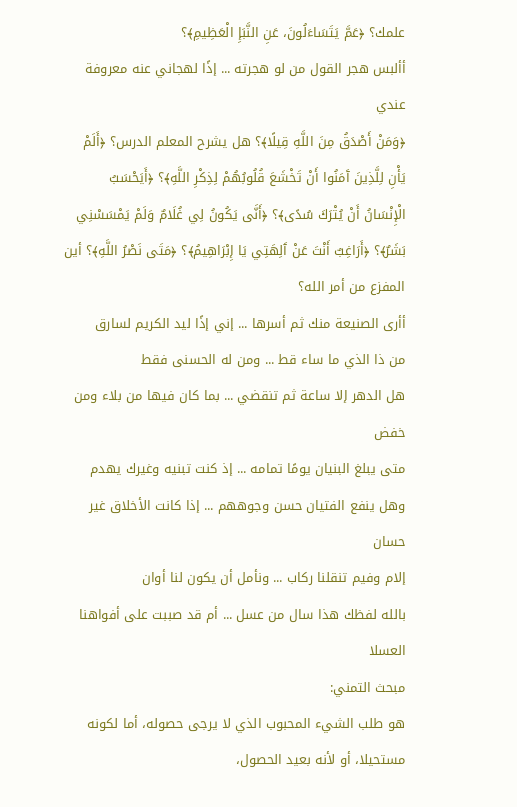علمك؟ ﴿عَمَّ يَتَسَاءَلُونَ، عَنِ النَّبَإِ الْعَظِيمِ﴾؟
أألبس هجر القول من لو هجرته ... إذًا لهجاني عنه معروفة عندي
﴿وَمَنْ أَصْدَقُ مِنَ اللَّهِ قِيلًا﴾؟ هل يشرح المعلم الدرس؟ ﴿أَلَمْ يَأْنِ لِلَّذِينَ آَمَنُوا أَنْ تَخْشَعَ قُلُوبُهُمْ لِذِكْرِ اللَّهِ﴾؟ ﴿أَيَحْسَبُ الْإِنْسَانُ أَنْ يُتْرَكَ سُدًى﴾؟ ﴿أَنَّى يَكُونُ لِي غُلَامٌ وَلَمْ يَمْسَسْنِي بَشَرٌ﴾؟ ﴿أَرَاغِبٌ أَنْتَ عَنْ آَلِهَتِي يَا إِبْرَاهِيمُ﴾؟ ﴿مَتَى نَصْرُ اللَّهِ﴾؟ أين المفزع من أمر الله؟
أأرى الصنيعة منك ثم أسرها ... إني إذًا ليد الكريم لسارق
من ذا الذي ما ساء قط ... ومن له الحسنى فقط
هل الدهر إلا ساعة ثم تنقضي ... بما كان فيها من بلاء ومن خفض
متى يبلغ البنيان يومًا تمامه ... إذ كنت تبنيه وغيرك يهدم
وهل ينفع الفتيان حسن وجوههم ... إذا كانت الأخلاق غير حسان
إلام وفيم تنقلنا ركاب ... ونأمل أن يكون لنا أوان
بالله لفظك هذا سال من عسل ... أم قد صببت على أفواهنا العسلا
مبحث التمني:
هو طلب الشيء المحبوب الذي لا يرجى حصوله، أما لكونه مستحيلا، أو لأنه بعيد الحصول،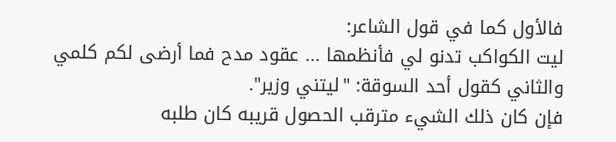فالأول كما في قول الشاعر:
ليت الكواكب تدنو لي فأنظمها ... عقود مدح فما أرضى لكم كلمي
والثاني كقول أحد السوقة: "ليتني وزير".
فإن كان ذلك الشيء مترقب الحصول قريبه كان طلبه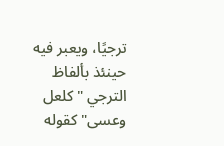ترجيًا، ويعبر فيه حينئذ بألفاظ الترجي "كلعل وعسى" كقوله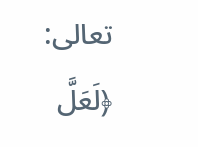تعالى: ﴿لَعَلَّ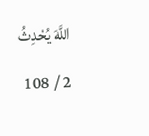اللَّهَ يُحْدِثُ

2 / 108